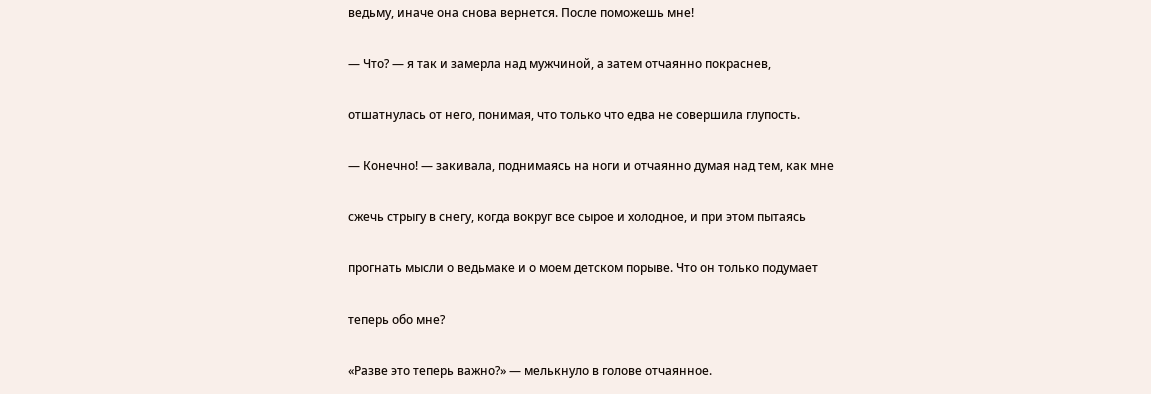ведьму, иначе она снова вернется. После поможешь мне!

— Что? — я так и замерла над мужчиной, а затем отчаянно покраснев,

отшатнулась от него, понимая, что только что едва не совершила глупость.

— Конечно! — закивала, поднимаясь на ноги и отчаянно думая над тем, как мне

сжечь стрыгу в снегу, когда вокруг все сырое и холодное, и при этом пытаясь

прогнать мысли о ведьмаке и о моем детском порыве. Что он только подумает

теперь обо мне?

«Разве это теперь важно?» — мелькнуло в голове отчаянное.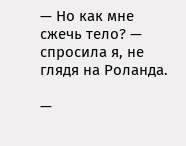— Но как мне сжечь тело? — спросила я, не глядя на Роланда.

—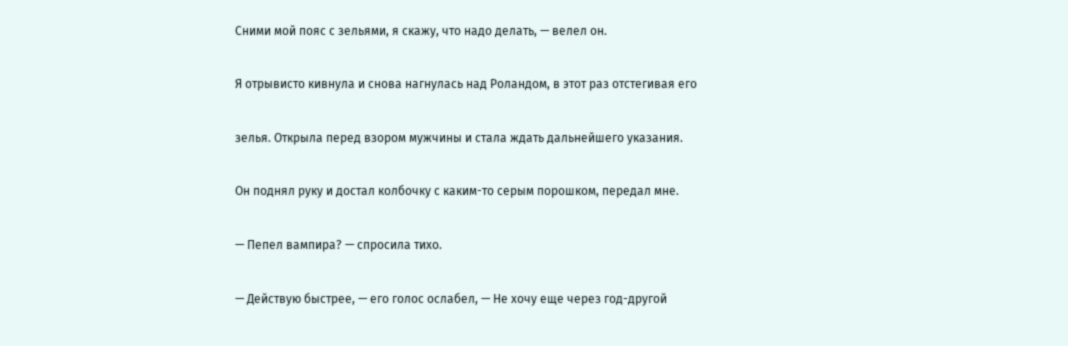Сними мой пояс с зельями, я скажу, что надо делать, — велел он.

Я отрывисто кивнула и снова нагнулась над Роландом, в этот раз отстегивая его

зелья. Открыла перед взором мужчины и стала ждать дальнейшего указания.

Он поднял руку и достал колбочку с каким-то серым порошком, передал мне.

— Пепел вампира? — спросила тихо.

— Действую быстрее, — его голос ослабел, — Не хочу еще через год-другой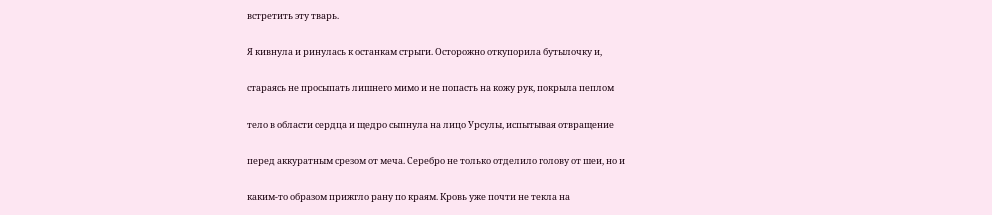встретить эту тварь.

Я кивнула и ринулась к останкам стрыги. Осторожно откупорила бутылочку и,

стараясь не просыпать лишнего мимо и не попасть на кожу рук, покрыла пеплом

тело в области сердца и щедро сыпнула на лицо Урсулы, испытывая отвращение

перед аккуратным срезом от меча. Серебро не только отделило голову от шеи, но и

каким-то образом прижгло рану по краям. Кровь уже почти не текла на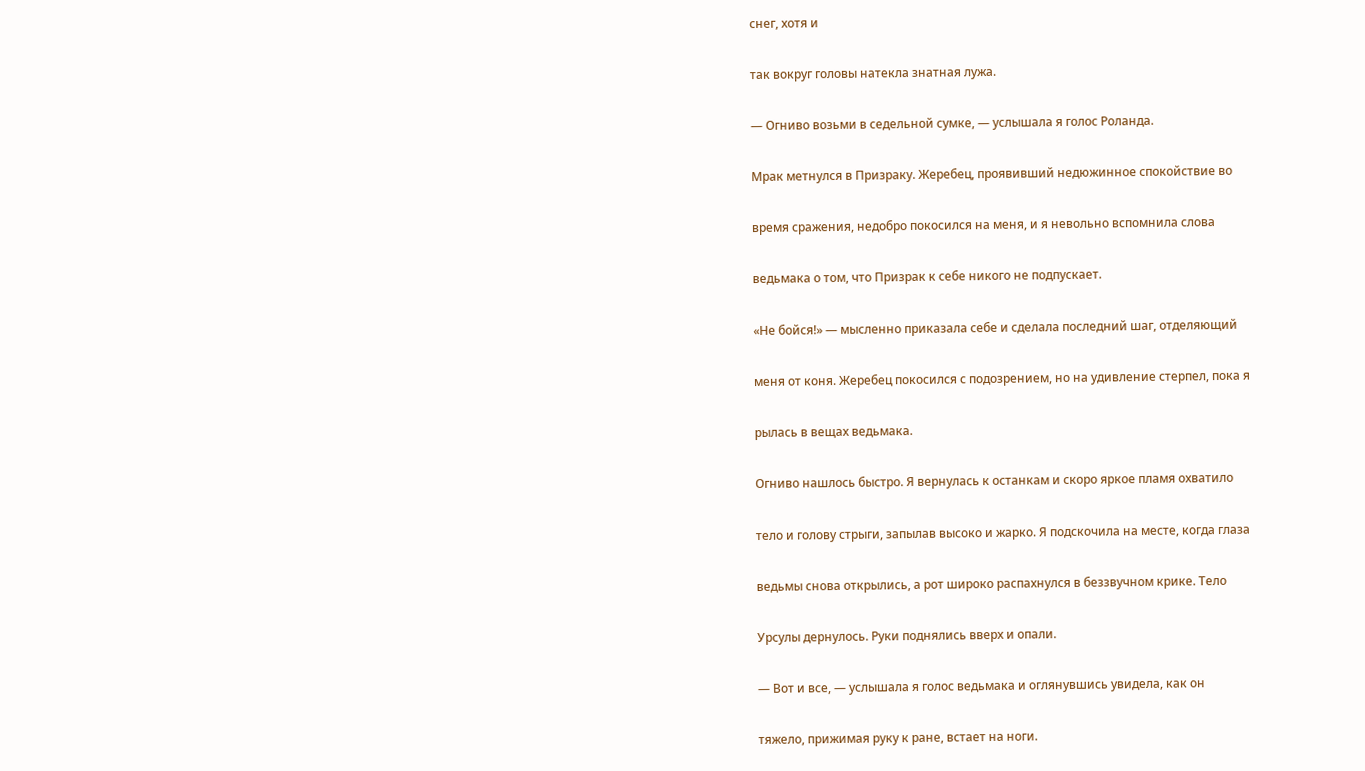снег, хотя и

так вокруг головы натекла знатная лужа.

— Огниво возьми в седельной сумке, — услышала я голос Роланда.

Мрак метнулся в Призраку. Жеребец, проявивший недюжинное спокойствие во

время сражения, недобро покосился на меня, и я невольно вспомнила слова

ведьмака о том, что Призрак к себе никого не подпускает.

«Не бойся!» — мысленно приказала себе и сделала последний шаг, отделяющий

меня от коня. Жеребец покосился с подозрением, но на удивление стерпел, пока я

рылась в вещах ведьмака.

Огниво нашлось быстро. Я вернулась к останкам и скоро яркое пламя охватило

тело и голову стрыги, запылав высоко и жарко. Я подскочила на месте, когда глаза

ведьмы снова открылись, а рот широко распахнулся в беззвучном крике. Тело

Урсулы дернулось. Руки поднялись вверх и опали.

— Вот и все, — услышала я голос ведьмака и оглянувшись увидела, как он

тяжело, прижимая руку к ране, встает на ноги.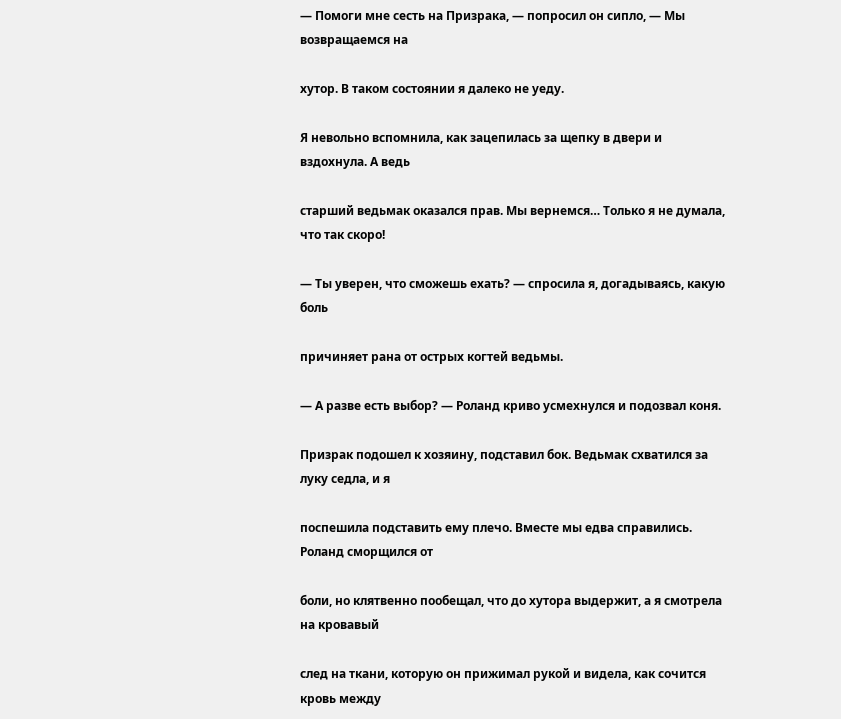— Помоги мне сесть на Призрака, — попросил он сипло, — Мы возвращаемся на

хутор. В таком состоянии я далеко не уеду.

Я невольно вспомнила, как зацепилась за щепку в двери и вздохнула. А ведь

старший ведьмак оказался прав. Мы вернемся… Только я не думала, что так скоро!

— Ты уверен, что сможешь ехать? — спросила я, догадываясь, какую боль

причиняет рана от острых когтей ведьмы.

— А разве есть выбор? — Роланд криво усмехнулся и подозвал коня.

Призрак подошел к хозяину, подставил бок. Ведьмак схватился за луку седла, и я

поспешила подставить ему плечо. Вместе мы едва справились. Роланд сморщился от

боли, но клятвенно пообещал, что до хутора выдержит, а я смотрела на кровавый

след на ткани, которую он прижимал рукой и видела, как сочится кровь между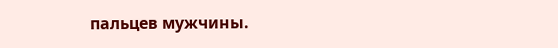пальцев мужчины.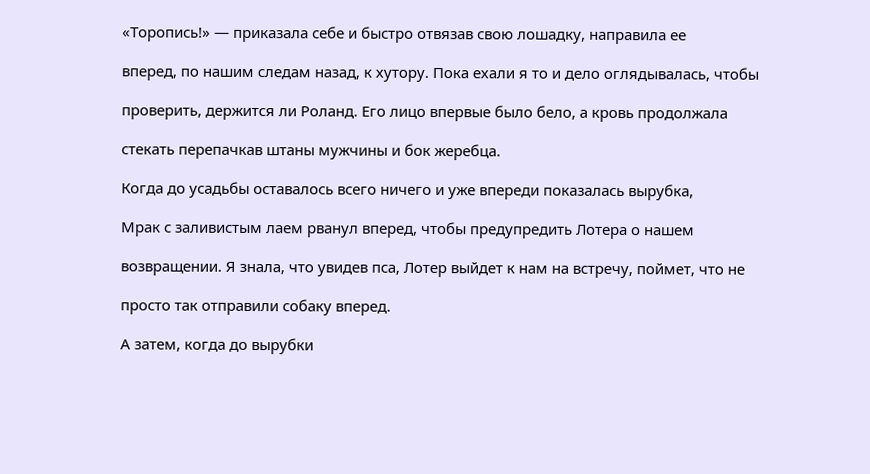«Торопись!» — приказала себе и быстро отвязав свою лошадку, направила ее

вперед, по нашим следам назад, к хутору. Пока ехали я то и дело оглядывалась, чтобы

проверить, держится ли Роланд. Его лицо впервые было бело, а кровь продолжала

стекать перепачкав штаны мужчины и бок жеребца.

Когда до усадьбы оставалось всего ничего и уже впереди показалась вырубка,

Мрак с заливистым лаем рванул вперед, чтобы предупредить Лотера о нашем

возвращении. Я знала, что увидев пса, Лотер выйдет к нам на встречу, поймет, что не

просто так отправили собаку вперед.

А затем, когда до вырубки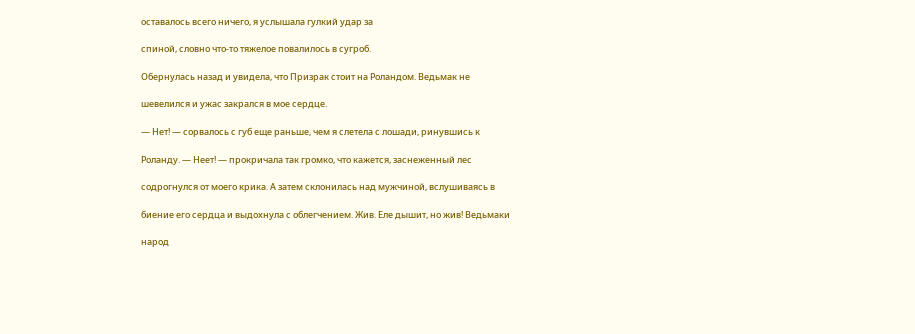оставалось всего ничего, я услышала гулкий удар за

спиной, словно что-то тяжелое повалилось в сугроб.

Обернулась назад и увидела, что Призрак стоит на Роландом. Ведьмак не

шевелился и ужас закрался в мое сердце.

— Нет! — сорвалось с губ еще раньше, чем я слетела с лошади, ринувшись к

Роланду. — Неет! — прокричала так громко, что кажется, заснеженный лес

содрогнулся от моего крика. А затем склонилась над мужчиной, вслушиваясь в

биение его сердца и выдохнула с облегчением. Жив. Еле дышит, но жив! Ведьмаки

народ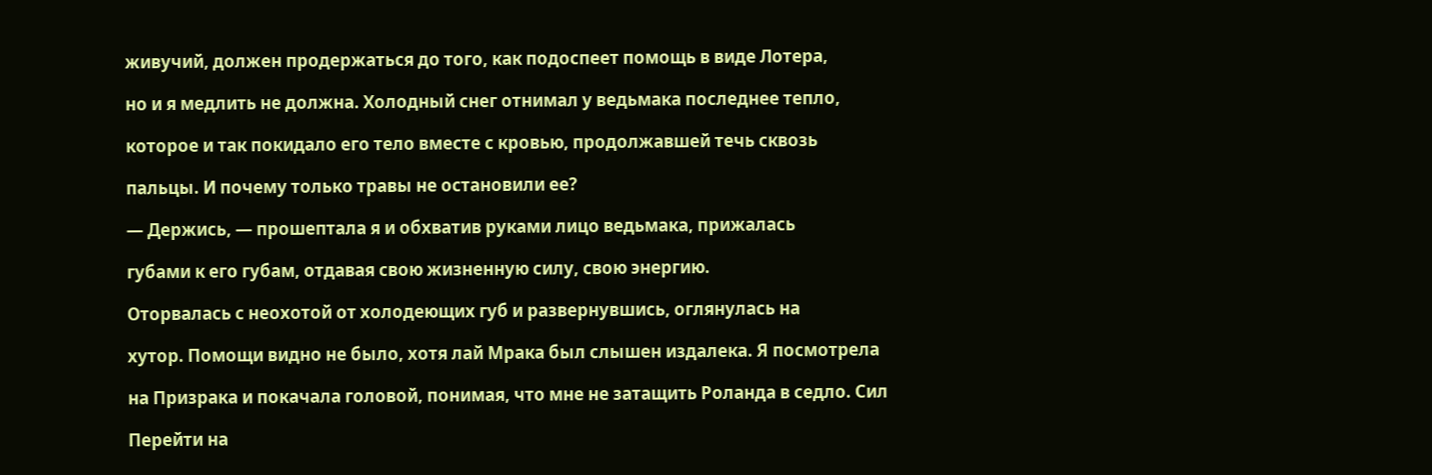живучий, должен продержаться до того, как подоспеет помощь в виде Лотера,

но и я медлить не должна. Холодный снег отнимал у ведьмака последнее тепло,

которое и так покидало его тело вместе с кровью, продолжавшей течь сквозь

пальцы. И почему только травы не остановили ее?

— Держись, — прошептала я и обхватив руками лицо ведьмака, прижалась

губами к его губам, отдавая свою жизненную силу, свою энергию.

Оторвалась с неохотой от холодеющих губ и развернувшись, оглянулась на

хутор. Помощи видно не было, хотя лай Мрака был слышен издалека. Я посмотрела

на Призрака и покачала головой, понимая, что мне не затащить Роланда в седло. Сил

Перейти на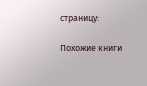страницу:

Похожие книги